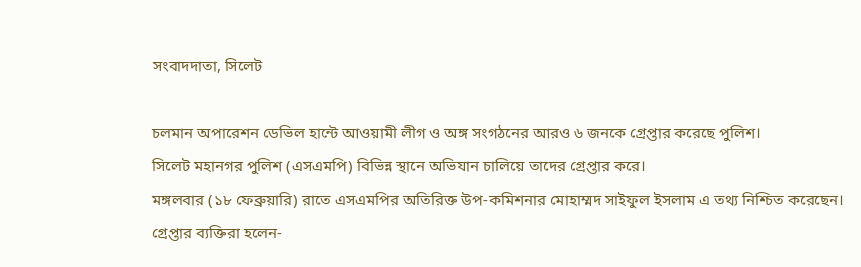সংবাদদাতা, সিলেট

চলমান অপারেশন ডেভিল হান্টে আওয়ামী লীগ ও অঙ্গ সংগঠনের আরও ৬ জনকে গ্রেপ্তার করেছে পুলিশ।
সিলেট মহানগর পুলিশ (এসএমপি) বিভিন্ন স্থানে অভিযান চালিয়ে তাদের গ্রেপ্তার করে।
মঙ্গলবার (১৮ ফেব্রুয়ারি) রাতে এসএমপির অতিরিক্ত উপ-কমিশনার মোহাম্মদ সাইফুল ইসলাম এ তথ্য নিশ্চিত করেছেন।
গ্রেপ্তার ব্যক্তিরা হলেন-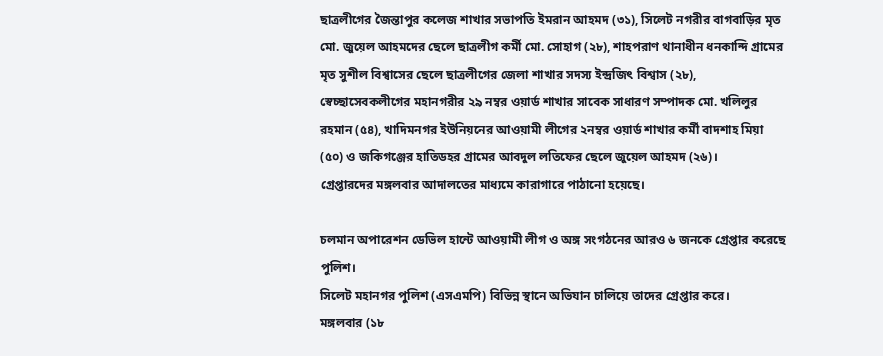ছাত্রলীগের জৈন্তাপুর কলেজ শাখার সভাপতি ইমরান আহমদ (৩১), সিলেট নগরীর বাগবাড়ির মৃত মো. জুয়েল আহমদের ছেলে ছাত্রলীগ কর্মী মো. সোহাগ (২৮), শাহপরাণ থানাধীন ধনকান্দি গ্রামের মৃত সুশীল বিশ্বাসের ছেলে ছাত্রলীগের জেলা শাখার সদস্য ইন্দ্রজিৎ বিশ্বাস (২৮), স্বেচ্ছাসেবকলীগের মহানগরীর ২৯ নম্বর ওয়ার্ড শাখার সাবেক সাধারণ সম্পাদক মো. খলিলুর রহমান (৫৪), খাদিমনগর ইউনিয়নের আওয়ামী লীগের ২নম্বর ওয়ার্ড শাখার কর্মী বাদশাহ মিয়া (৫০) ও জকিগঞ্জের হাতিডহর গ্রামের আবদুল লতিফের ছেলে জুয়েল আহমদ (২৬)।
গ্রেপ্তারদের মঙ্গলবার আদালতের মাধ্যমে কারাগারে পাঠানো হয়েছে।

চলমান অপারেশন ডেভিল হান্টে আওয়ামী লীগ ও অঙ্গ সংগঠনের আরও ৬ জনকে গ্রেপ্তার করেছে পুলিশ।
সিলেট মহানগর পুলিশ (এসএমপি) বিভিন্ন স্থানে অভিযান চালিয়ে তাদের গ্রেপ্তার করে।
মঙ্গলবার (১৮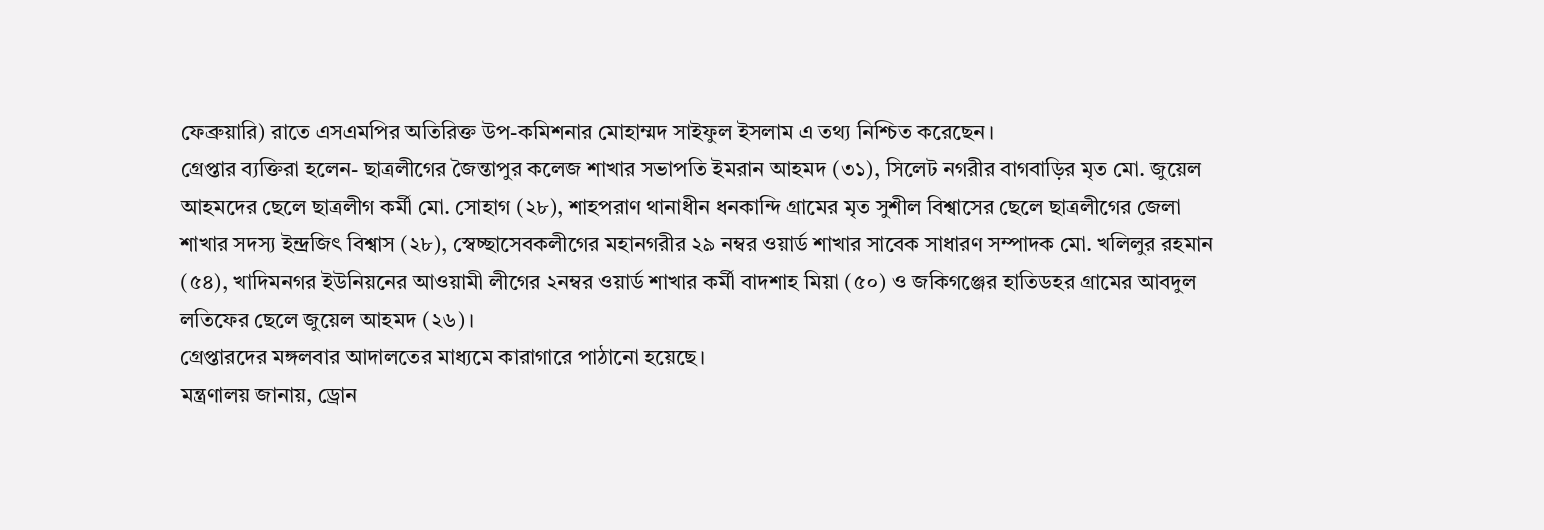ফেব্রুয়ারি) রাতে এসএমপির অতিরিক্ত উপ-কমিশনার মোহাম্মদ সাইফুল ইসলাম এ তথ্য নিশ্চিত করেছেন।
গ্রেপ্তার ব্যক্তিরা হলেন- ছাত্রলীগের জৈন্তাপুর কলেজ শাখার সভাপতি ইমরান আহমদ (৩১), সিলেট নগরীর বাগবাড়ির মৃত মো. জুয়েল আহমদের ছেলে ছাত্রলীগ কর্মী মো. সোহাগ (২৮), শাহপরাণ থানাধীন ধনকান্দি গ্রামের মৃত সুশীল বিশ্বাসের ছেলে ছাত্রলীগের জেলা শাখার সদস্য ইন্দ্রজিৎ বিশ্বাস (২৮), স্বেচ্ছাসেবকলীগের মহানগরীর ২৯ নম্বর ওয়ার্ড শাখার সাবেক সাধারণ সম্পাদক মো. খলিলুর রহমান (৫৪), খাদিমনগর ইউনিয়নের আওয়ামী লীগের ২নম্বর ওয়ার্ড শাখার কর্মী বাদশাহ মিয়া (৫০) ও জকিগঞ্জের হাতিডহর গ্রামের আবদুল লতিফের ছেলে জুয়েল আহমদ (২৬)।
গ্রেপ্তারদের মঙ্গলবার আদালতের মাধ্যমে কারাগারে পাঠানো হয়েছে।
মন্ত্রণালয় জানায়, ড্রোন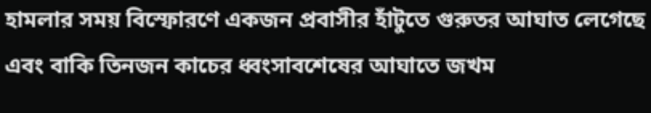হামলার সময় বিস্ফোরণে একজন প্রবাসীর হাঁটুতে গুরুতর আঘাত লেগেছে এবং বাকি তিনজন কাচের ধ্বংসাবশেষের আঘাতে জখম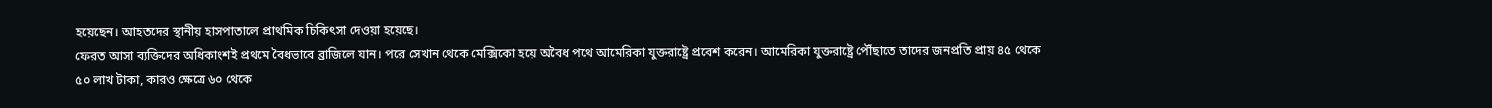হয়েছেন। আহতদের স্থানীয় হাসপাতালে প্রাথমিক চিকিৎসা দেওয়া হয়েছে।
ফেরত আসা ব্যক্তিদের অধিকাংশই প্রথমে বৈধভাবে ব্রাজিলে যান। পরে সেখান থেকে মেক্সিকো হয়ে অবৈধ পথে আমেরিকা যুক্তরাষ্ট্রে প্রবেশ করেন। আমেরিকা যুক্তরাষ্ট্রে পৌঁছাতে তাদের জনপ্রতি প্রায় ৪৫ থেকে ৫০ লাখ টাকা, কারও ক্ষেত্রে ৬০ থেকে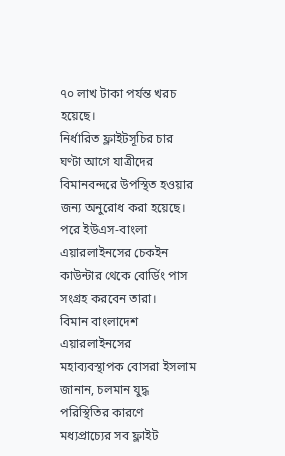৭০ লাখ টাকা পর্যন্ত খরচ হয়েছে।
নির্ধারিত ফ্লাইটসূচির চার ঘণ্টা আগে যাত্রীদের বিমানবন্দরে উপস্থিত হওয়ার জন্য অনুরোধ করা হয়েছে। পরে ইউএস-বাংলা এয়ারলাইনসের চেকইন কাউন্টার থেকে বোর্ডিং পাস সংগ্রহ করবেন তারা।
বিমান বাংলাদেশ এয়ারলাইনসের মহাব্যবস্থাপক বোসরা ইসলাম জানান, চলমান যুদ্ধ পরিস্থিতির কারণে মধ্যপ্রাচ্যের সব ফ্লাইট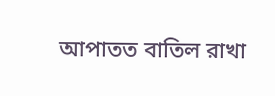আপাতত বাতিল রাখা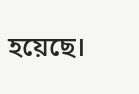হয়েছে।